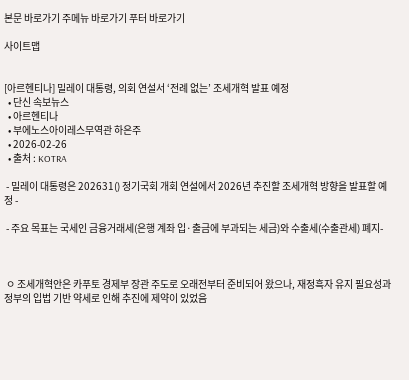본문 바로가기 주메뉴 바로가기 푸터 바로가기

사이트맵


[아르헨티나] 밀레이 대통령, 의회 연설서 ‘전례 없는’ 조세개혁 발표 예정
  • 단신 속보뉴스
  • 아르헨티나
  • 부에노스아이레스무역관 하은주
  • 2026-02-26
  • 출처 : KOTRA

 - 밀레이 대통령은 202631() 정기국회 개회 연설에서 2026년 추진할 조세개혁 방향을 발표할 예정 -

 - 주요 목표는 국세인 금융거래세(은행 계좌 입·출금에 부과되는 세금)와 수출세(수출관세) 폐지-



 ㅇ 조세개혁안은 카푸토 경제부 장관 주도로 오래전부터 준비되어 왔으나, 재정흑자 유지 필요성과 정부의 입법 기반 약세로 인해 추진에 제약이 있었음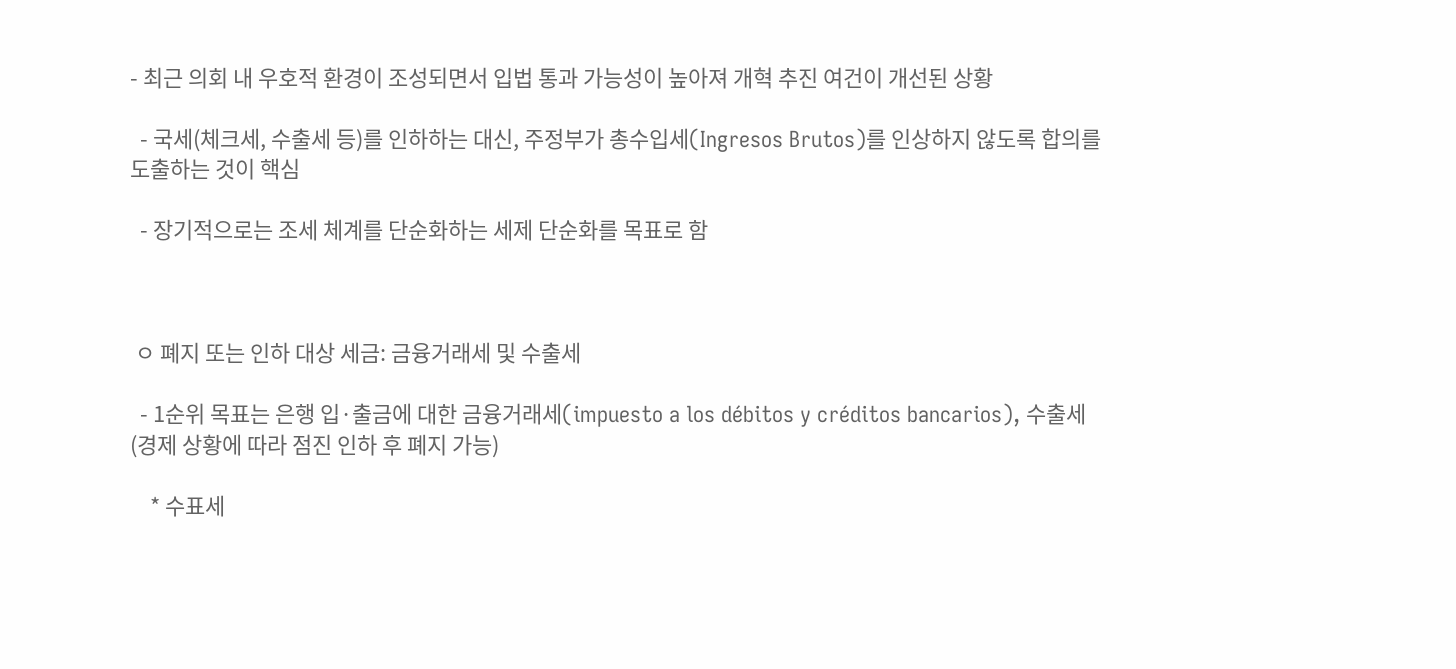- 최근 의회 내 우호적 환경이 조성되면서 입법 통과 가능성이 높아져 개혁 추진 여건이 개선된 상황

  - 국세(체크세, 수출세 등)를 인하하는 대신, 주정부가 총수입세(Ingresos Brutos)를 인상하지 않도록 합의를 도출하는 것이 핵심

  - 장기적으로는 조세 체계를 단순화하는 세제 단순화를 목표로 함



 ㅇ 폐지 또는 인하 대상 세금: 금융거래세 및 수출세

  - 1순위 목표는 은행 입·출금에 대한 금융거래세(impuesto a los débitos y créditos bancarios), 수출세(경제 상황에 따라 점진 인하 후 폐지 가능)

    * 수표세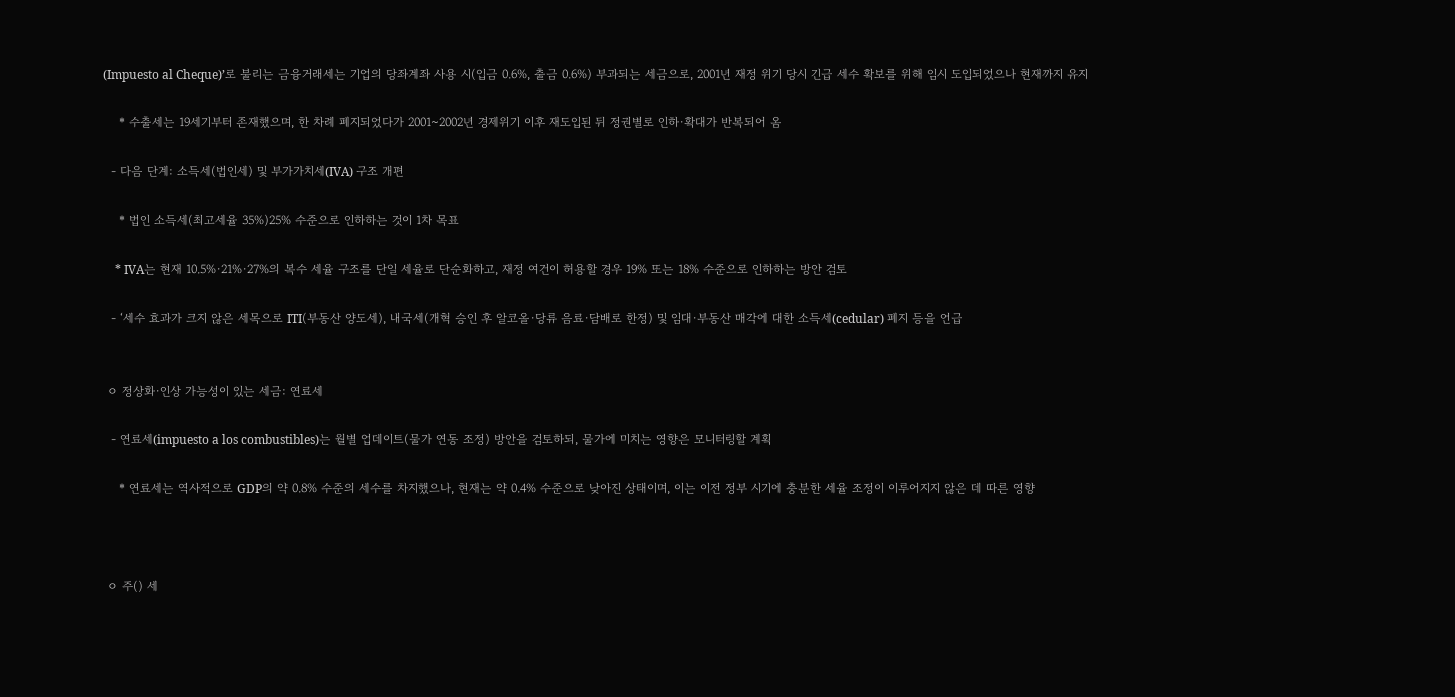(Impuesto al Cheque)’로 불리는 금융거래세는 기업의 당좌계좌 사용 시(입금 0.6%, 출금 0.6%) 부과되는 세금으로, 2001년 재정 위기 당시 긴급 세수 확보를 위해 임시 도입되었으나 현재까지 유지

    * 수출세는 19세기부터 존재했으며, 한 차례 폐지되었다가 2001~2002년 경제위기 이후 재도입된 뒤 정권별로 인하·확대가 반복되어 옴

  - 다음 단계: 소득세(법인세) 및 부가가치세(IVA) 구조 개편

    * 법인 소득세(최고세율 35%)25% 수준으로 인하하는 것이 1차 목표

    * IVA는 현재 10.5%·21%·27%의 복수 세율 구조를 단일 세율로 단순화하고, 재정 여건이 허용할 경우 19% 또는 18% 수준으로 인하하는 방안 검토

  - ‘세수 효과가 크지 않은 세목으로 ITI(부동산 양도세), 내국세(개혁 승인 후 알코올·당류 음료·담배로 한정) 및 임대·부동산 매각에 대한 소득세(cedular) 폐지 등을 언급


 ㅇ 정상화·인상 가능성이 있는 세금: 연료세

  - 연료세(impuesto a los combustibles)는 월별 업데이트(물가 연동 조정) 방안을 검토하되, 물가에 미치는 영향은 모니터링할 계획

    * 연료세는 역사적으로 GDP의 약 0.8% 수준의 세수를 차지했으나, 현재는 약 0.4% 수준으로 낮아진 상태이며, 이는 이전 정부 시기에 충분한 세율 조정이 이루어지지 않은 데 따른 영향



 ㅇ 주() 세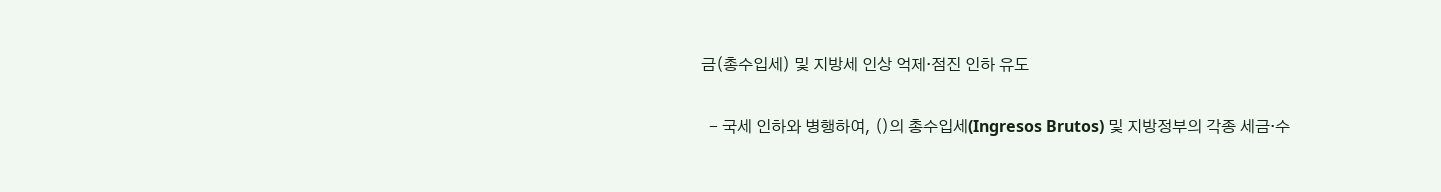금(총수입세) 및 지방세 인상 억제·점진 인하 유도

  - 국세 인하와 병행하여, ()의 총수입세(Ingresos Brutos) 및 지방정부의 각종 세금·수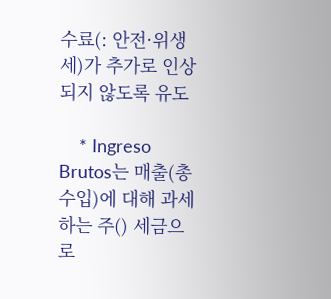수료(: 안전·위생세)가 추가로 인상되지 않도록 유도

    * Ingreso Brutos는 매출(총수입)에 대해 과세하는 주() 세금으로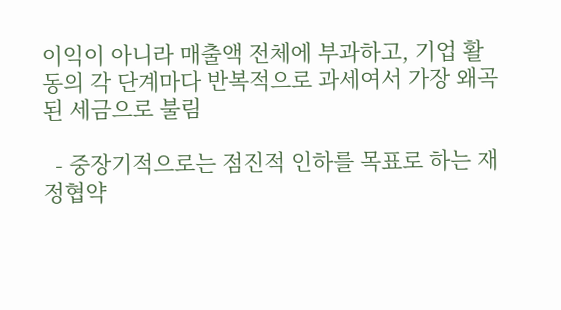이익이 아니라 매출액 전체에 부과하고, 기업 활동의 각 단계마다 반복적으로 과세여서 가장 왜곡된 세금으로 불림

  - 중장기적으로는 점진적 인하를 목표로 하는 재정협약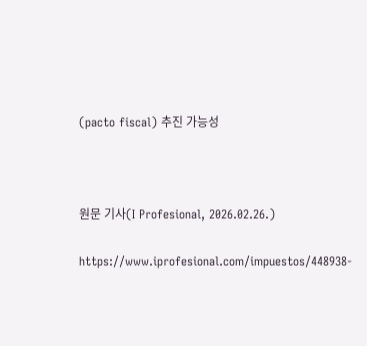(pacto fiscal) 추진 가능성



원문 기사(I Profesional, 2026.02.26.)

https://www.iprofesional.com/impuestos/448938-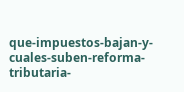que-impuestos-bajan-y-cuales-suben-reforma-tributaria-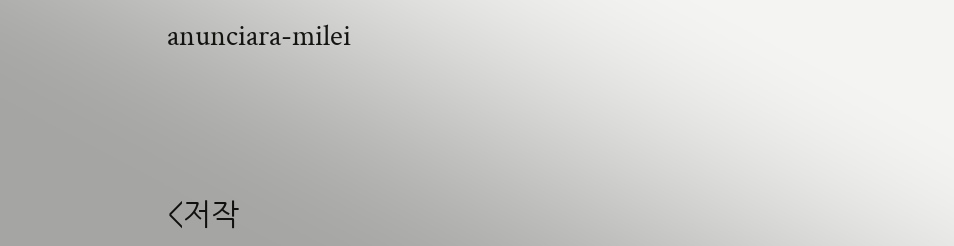anunciara-milei




<저작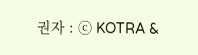권자 : ⓒ KOTRA &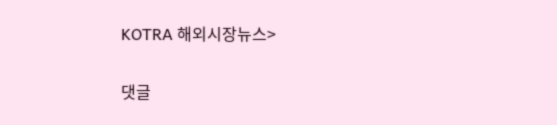KOTRA 해외시장뉴스>

댓글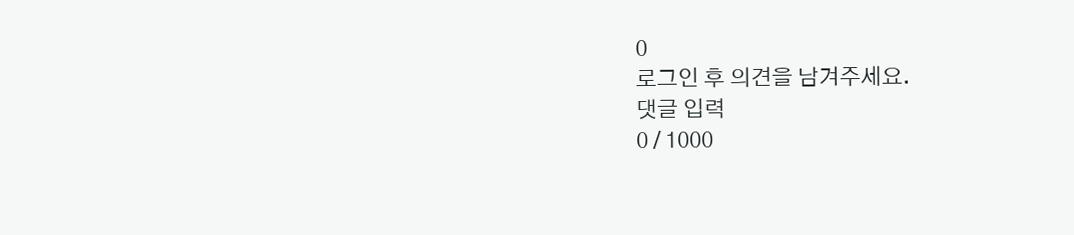0
로그인 후 의견을 남겨주세요.
댓글 입력
0 / 1000